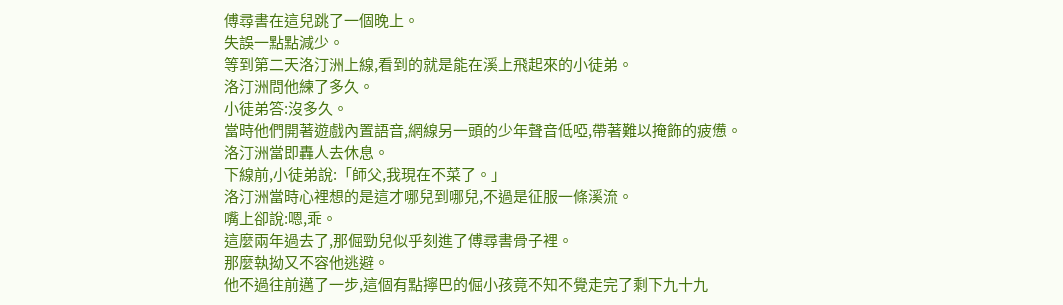傅尋書在這兒跳了一個晚上。
失誤一點點減少。
等到第二天洛汀洲上線,看到的就是能在溪上飛起來的小徒弟。
洛汀洲問他練了多久。
小徒弟答:沒多久。
當時他們開著遊戲內置語音,網線另一頭的少年聲音低啞,帶著難以掩飾的疲憊。
洛汀洲當即轟人去休息。
下線前,小徒弟說:「師父,我現在不菜了。」
洛汀洲當時心裡想的是這才哪兒到哪兒,不過是征服一條溪流。
嘴上卻說:嗯,乖。
這麼兩年過去了,那倔勁兒似乎刻進了傅尋書骨子裡。
那麼執拗又不容他逃避。
他不過往前邁了一步,這個有點擰巴的倔小孩竟不知不覺走完了剩下九十九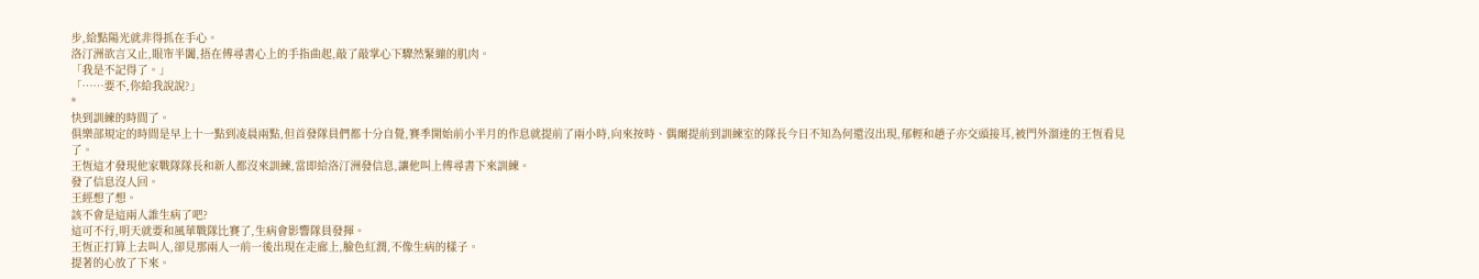步,給點陽光就非得抓在手心。
洛汀洲欲言又止,眼帘半闔,捂在傅尋書心上的手指曲起,敲了敲掌心下驟然緊繃的肌肉。
「我是不記得了。」
「……要不,你給我說說?」
*
快到訓練的時間了。
俱樂部規定的時間是早上十一點到凌晨兩點,但首發隊員們都十分自覺,賽季開始前小半月的作息就提前了兩小時,向來按時、偶爾提前到訓練室的隊長今日不知為何還沒出現,郁輕和趙子亦交頭接耳,被門外溜達的王恆看見了。
王恆這才發現他家戰隊隊長和新人都沒來訓練,當即給洛汀洲發信息,讓他叫上傅尋書下來訓練。
發了信息沒人回。
王經想了想。
該不會是這兩人誰生病了吧?
這可不行,明天就要和風華戰隊比賽了,生病會影響隊員發揮。
王恆正打算上去叫人,卻見那兩人一前一後出現在走廊上,臉色紅潤,不像生病的樣子。
提著的心放了下來。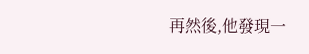再然後,他發現一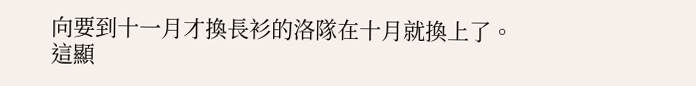向要到十一月才換長衫的洛隊在十月就換上了。
這顯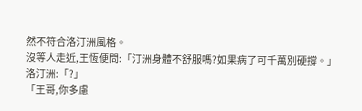然不符合洛汀洲風格。
沒等人走近,王恆便問:「汀洲身體不舒服嗎?如果病了可千萬別硬撐。」
洛汀洲:「?」
「王哥,你多慮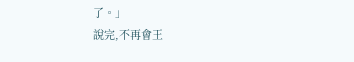了。」
說完,不再會王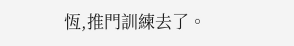恆,推門訓練去了。